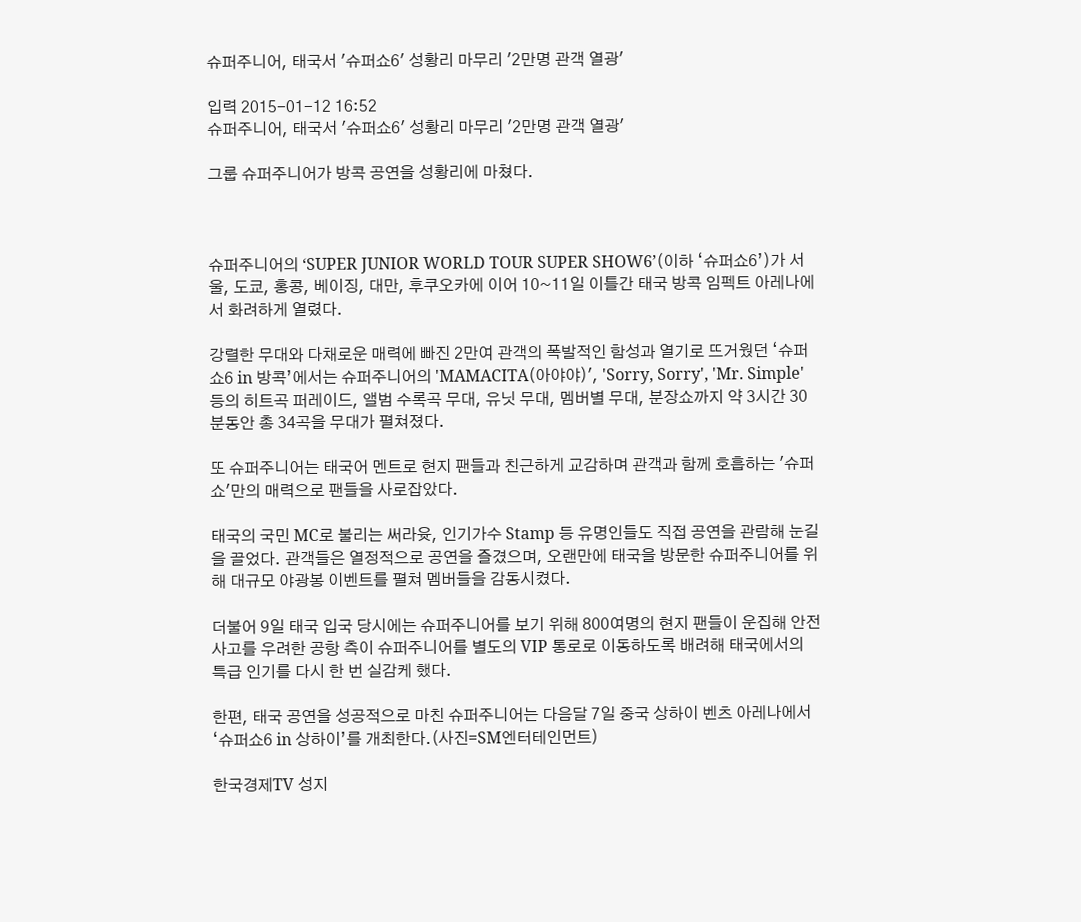슈퍼주니어, 태국서 '슈퍼쇼6' 성황리 마무리 '2만명 관객 열광'

입력 2015-01-12 16:52
슈퍼주니어, 태국서 '슈퍼쇼6' 성황리 마무리 '2만명 관객 열광'

그룹 슈퍼주니어가 방콕 공연을 성황리에 마쳤다.



슈퍼주니어의 ‘SUPER JUNIOR WORLD TOUR SUPER SHOW6’(이하 ‘슈퍼쇼6’)가 서울, 도쿄, 홍콩, 베이징, 대만, 후쿠오카에 이어 10~11일 이틀간 태국 방콕 임펙트 아레나에서 화려하게 열렸다.

강렬한 무대와 다채로운 매력에 빠진 2만여 관객의 폭발적인 함성과 열기로 뜨거웠던 ‘슈퍼쇼6 in 방콕’에서는 슈퍼주니어의 'MAMACITA(아야야)', 'Sorry, Sorry', 'Mr. Simple' 등의 히트곡 퍼레이드, 앨범 수록곡 무대, 유닛 무대, 멤버별 무대, 분장쇼까지 약 3시간 30분동안 총 34곡을 무대가 펼쳐졌다.

또 슈퍼주니어는 태국어 멘트로 현지 팬들과 친근하게 교감하며 관객과 함께 호흡하는 '슈퍼쇼'만의 매력으로 팬들을 사로잡았다.

태국의 국민 MC로 불리는 써라윳, 인기가수 Stamp 등 유명인들도 직접 공연을 관람해 눈길을 끌었다. 관객들은 열정적으로 공연을 즐겼으며, 오랜만에 태국을 방문한 슈퍼주니어를 위해 대규모 야광봉 이벤트를 펼쳐 멤버들을 감동시켰다.

더불어 9일 태국 입국 당시에는 슈퍼주니어를 보기 위해 800여명의 현지 팬들이 운집해 안전사고를 우려한 공항 측이 슈퍼주니어를 별도의 VIP 통로로 이동하도록 배려해 태국에서의 특급 인기를 다시 한 번 실감케 했다.

한편, 태국 공연을 성공적으로 마친 슈퍼주니어는 다음달 7일 중국 상하이 벤츠 아레나에서 ‘슈퍼쇼6 in 상하이’를 개최한다.(사진=SM엔터테인먼트)

한국경제TV 성지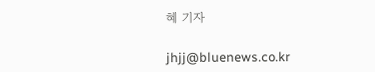혜 기자

jhjj@bluenews.co.kr